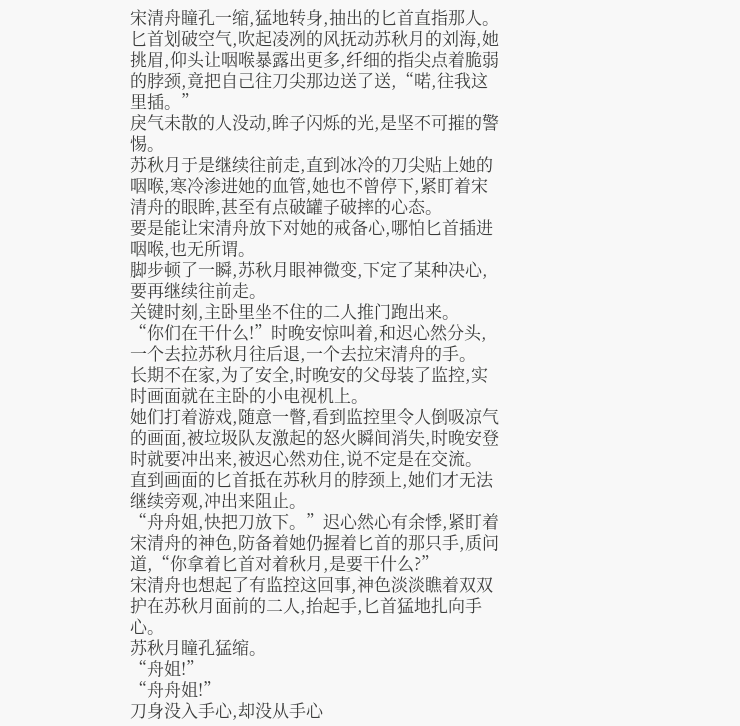宋清舟瞳孔一缩,猛地转身,抽出的匕首直指那人。
匕首划破空气,吹起凌冽的风抚动苏秋月的刘海,她挑眉,仰头让咽喉暴露出更多,纤细的指尖点着脆弱的脖颈,竟把自己往刀尖那边送了送,“喏,往我这里插。”
戾气未散的人没动,眸子闪烁的光,是坚不可摧的警惕。
苏秋月于是继续往前走,直到冰冷的刀尖贴上她的咽喉,寒冷渗进她的血管,她也不曾停下,紧盯着宋清舟的眼眸,甚至有点破罐子破摔的心态。
要是能让宋清舟放下对她的戒备心,哪怕匕首插进咽喉,也无所谓。
脚步顿了一瞬,苏秋月眼神微变,下定了某种决心,要再继续往前走。
关键时刻,主卧里坐不住的二人推门跑出来。
“你们在干什么!”时晚安惊叫着,和迟心然分头,一个去拉苏秋月往后退,一个去拉宋清舟的手。
长期不在家,为了安全,时晚安的父母装了监控,实时画面就在主卧的小电视机上。
她们打着游戏,随意一瞥,看到监控里令人倒吸凉气的画面,被垃圾队友激起的怒火瞬间消失,时晚安登时就要冲出来,被迟心然劝住,说不定是在交流。
直到画面的匕首抵在苏秋月的脖颈上,她们才无法继续旁观,冲出来阻止。
“舟舟姐,快把刀放下。”迟心然心有余悸,紧盯着宋清舟的神色,防备着她仍握着匕首的那只手,质问道,“你拿着匕首对着秋月,是要干什么?”
宋清舟也想起了有监控这回事,神色淡淡瞧着双双护在苏秋月面前的二人,抬起手,匕首猛地扎向手心。
苏秋月瞳孔猛缩。
“舟姐!”
“舟舟姐!”
刀身没入手心,却没从手心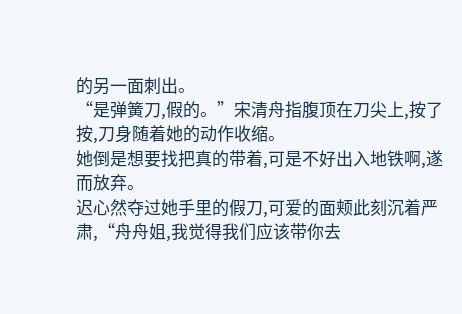的另一面刺出。
“是弹簧刀,假的。”宋清舟指腹顶在刀尖上,按了按,刀身随着她的动作收缩。
她倒是想要找把真的带着,可是不好出入地铁啊,遂而放弃。
迟心然夺过她手里的假刀,可爱的面颊此刻沉着严肃,“舟舟姐,我觉得我们应该带你去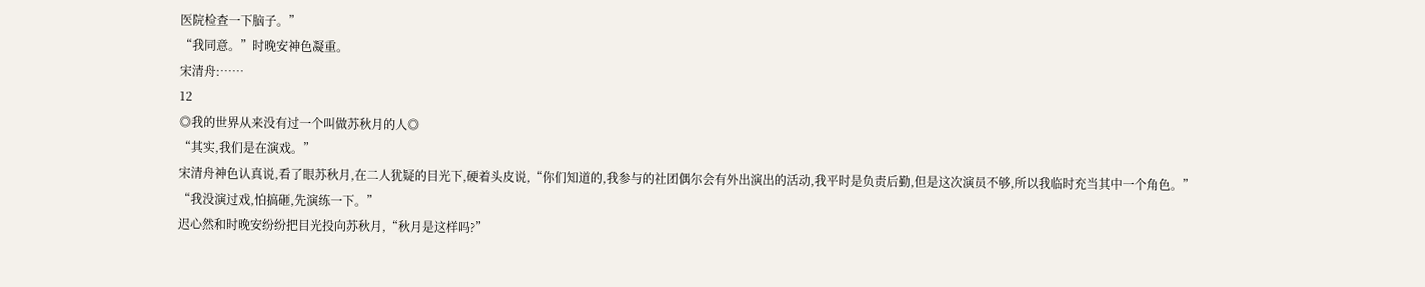医院检查一下脑子。”
“我同意。”时晚安神色凝重。
宋清舟:……
12
◎我的世界从来没有过一个叫做苏秋月的人◎
“其实,我们是在演戏。”
宋清舟神色认真说,看了眼苏秋月,在二人犹疑的目光下,硬着头皮说,“你们知道的,我参与的社团偶尔会有外出演出的活动,我平时是负责后勤,但是这次演员不够,所以我临时充当其中一个角色。”
“我没演过戏,怕搞砸,先演练一下。”
迟心然和时晚安纷纷把目光投向苏秋月,“秋月是这样吗?”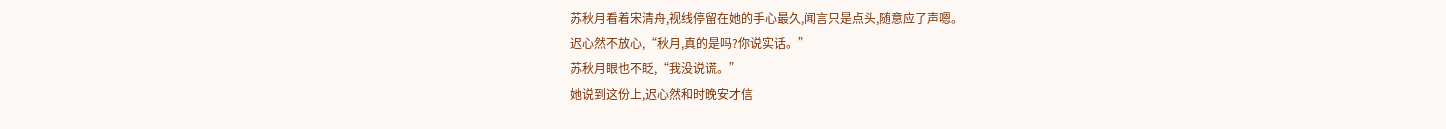苏秋月看着宋清舟,视线停留在她的手心最久,闻言只是点头,随意应了声嗯。
迟心然不放心,“秋月,真的是吗?你说实话。”
苏秋月眼也不眨,“我没说谎。”
她说到这份上,迟心然和时晚安才信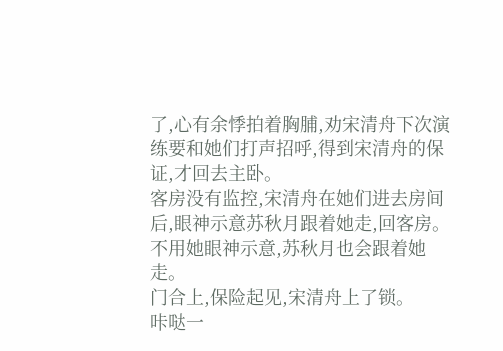了,心有余悸拍着胸脯,劝宋清舟下次演练要和她们打声招呼,得到宋清舟的保证,才回去主卧。
客房没有监控,宋清舟在她们进去房间后,眼神示意苏秋月跟着她走,回客房。
不用她眼神示意,苏秋月也会跟着她走。
门合上,保险起见,宋清舟上了锁。
咔哒一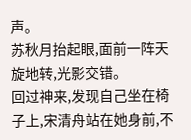声。
苏秋月抬起眼,面前一阵天旋地转,光影交错。
回过神来,发现自己坐在椅子上,宋清舟站在她身前,不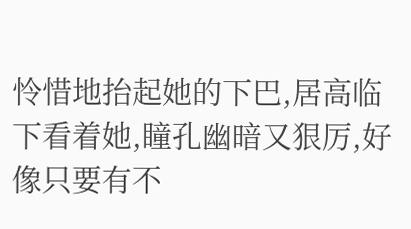怜惜地抬起她的下巴,居高临下看着她,瞳孔幽暗又狠厉,好像只要有不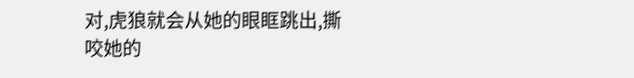对,虎狼就会从她的眼眶跳出,撕咬她的